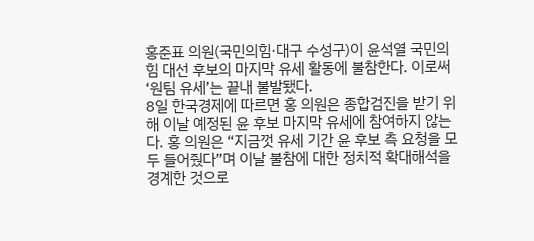홍준표 의원(국민의힘·대구 수성구)이 윤석열 국민의힘 대선 후보의 마지막 유세 활동에 불참한다. 이로써 ‘원팀 유세’는 끝내 불발됐다.
8일 한국경제에 따르면 홍 의원은 종합검진을 받기 위해 이날 예정된 윤 후보 마지막 유세에 참여하지 않는다. 홍 의원은 “지금껏 유세 기간 윤 후보 측 요청을 모두 들어줬다”며 이날 불참에 대한 정치적 확대해석을 경계한 것으로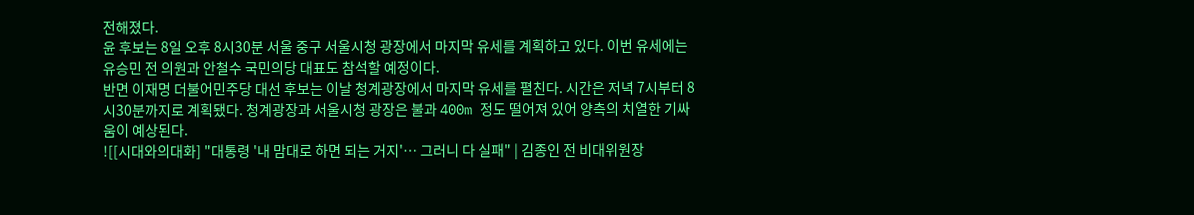전해졌다.
윤 후보는 8일 오후 8시30분 서울 중구 서울시청 광장에서 마지막 유세를 계획하고 있다. 이번 유세에는 유승민 전 의원과 안철수 국민의당 대표도 참석할 예정이다.
반면 이재명 더불어민주당 대선 후보는 이날 청계광장에서 마지막 유세를 펼친다. 시간은 저녁 7시부터 8시30분까지로 계획됐다. 청계광장과 서울시청 광장은 불과 400m 정도 떨어져 있어 양측의 치열한 기싸움이 예상된다.
![[시대와의대화] "대통령 '내 맘대로 하면 되는 거지'… 그러니 다 실패" | 김종인 전 비대위원장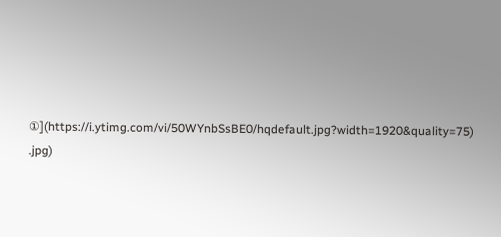①](https://i.ytimg.com/vi/50WYnbSsBE0/hqdefault.jpg?width=1920&quality=75)
.jpg)